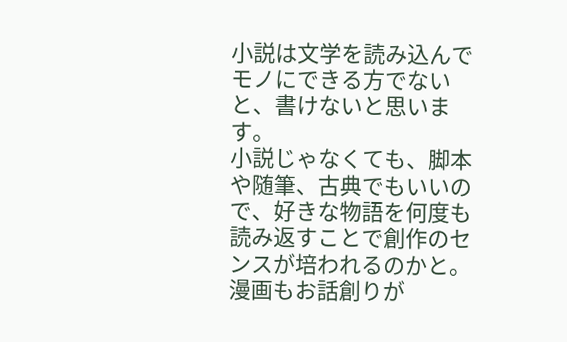小説は文学を読み込んでモノにできる方でないと、書けないと思います。
小説じゃなくても、脚本や随筆、古典でもいいので、好きな物語を何度も読み返すことで創作のセンスが培われるのかと。
漫画もお話創りが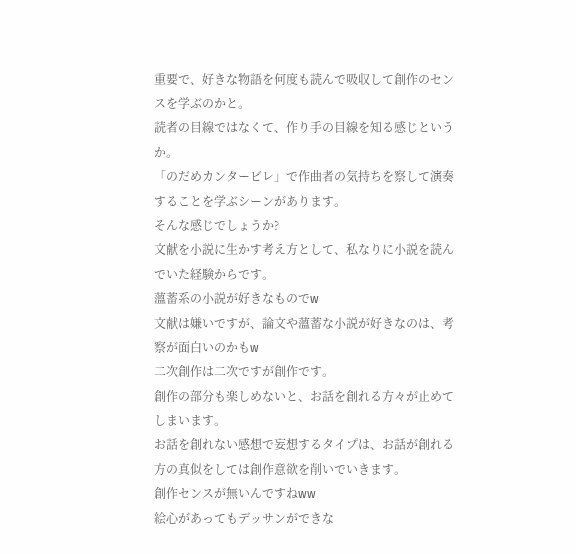重要で、好きな物語を何度も読んで吸収して創作のセンスを学ぶのかと。
読者の目線ではなくて、作り手の目線を知る感じというか。
「のだめカンタービレ」で作曲者の気持ちを察して演奏することを学ぶシーンがあります。
そんな感じでしょうか?
文献を小説に生かす考え方として、私なりに小説を読んでいた経験からです。
薀蓄系の小説が好きなものでw
文献は嫌いですが、論文や薀蓄な小説が好きなのは、考察が面白いのかもw
二次創作は二次ですが創作です。
創作の部分も楽しめないと、お話を創れる方々が止めてしまいます。
お話を創れない感想で妄想するタイプは、お話が創れる方の真似をしては創作意欲を削いでいきます。
創作センスが無いんですねww
絵心があってもデッサンができな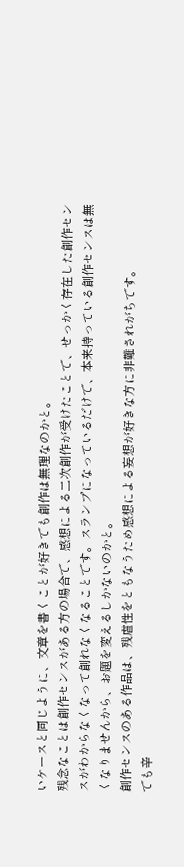いケースと同じように、文章を書くことが好きでも創作は無理なのかと。
残念なことは創作センスがある方の場合で、感想による二次創作が受けたことで、せっかく存在した創作センスがわからなくなって創れなくなることです。スランプになっているだけで、本来持っている創作センスは無くなりませんから、お題を変えるしかないのかと。
創作センスのある作品は、残虐性をともなうため感想による妄想が好きな方に非難されがちです。
でも辛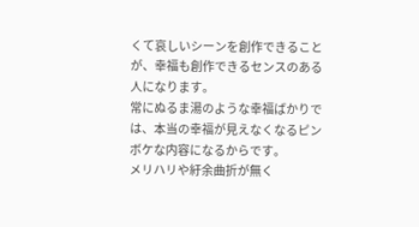くて哀しいシーンを創作できることが、幸福も創作できるセンスのある人になります。
常にぬるま湯のような幸福ばかりでは、本当の幸福が見えなくなるピンボケな内容になるからです。
メリハリや紆余曲折が無く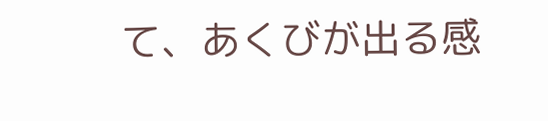て、あくびが出る感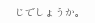じでしょうか。